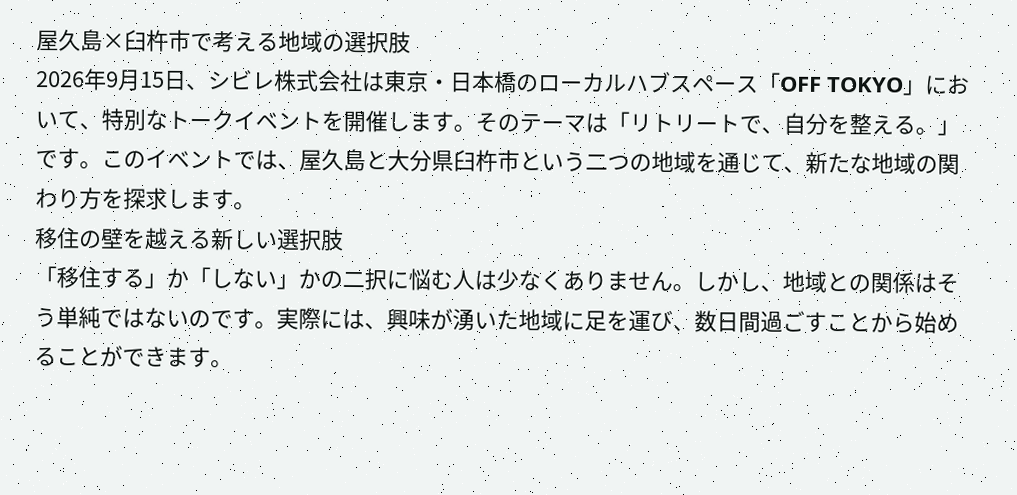屋久島×臼杵市で考える地域の選択肢
2026年9月15日、シビレ株式会社は東京・日本橋のローカルハブスペース「OFF TOKYO」において、特別なトークイベントを開催します。そのテーマは「リトリートで、自分を整える。」です。このイベントでは、屋久島と大分県臼杵市という二つの地域を通じて、新たな地域の関わり方を探求します。
移住の壁を越える新しい選択肢
「移住する」か「しない」かの二択に悩む人は少なくありません。しかし、地域との関係はそう単純ではないのです。実際には、興味が湧いた地域に足を運び、数日間過ごすことから始めることができます。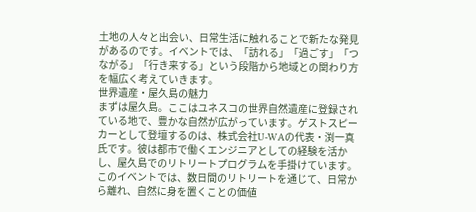土地の人々と出会い、日常生活に触れることで新たな発見があるのです。イベントでは、「訪れる」「過ごす」「つながる」「行き来する」という段階から地域との関わり方を幅広く考えていきます。
世界遺産・屋久島の魅力
まずは屋久島。ここはユネスコの世界自然遺産に登録されている地で、豊かな自然が広がっています。ゲストスピーカーとして登壇するのは、株式会社U-WAの代表・渕一真氏です。彼は都市で働くエンジニアとしての経験を活かし、屋久島でのリトリートプログラムを手掛けています。このイベントでは、数日間のリトリートを通じて、日常から離れ、自然に身を置くことの価値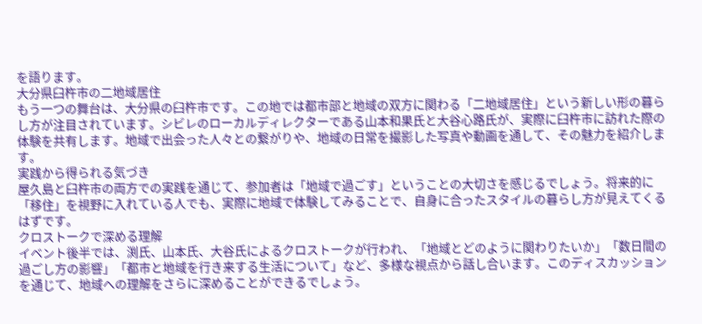を語ります。
大分県臼杵市の二地域居住
もう一つの舞台は、大分県の臼杵市です。この地では都市部と地域の双方に関わる「二地域居住」という新しい形の暮らし方が注目されています。シビレのローカルディレクターである山本和果氏と大谷心路氏が、実際に臼杵市に訪れた際の体験を共有します。地域で出会った人々との繋がりや、地域の日常を撮影した写真や動画を通して、その魅力を紹介します。
実践から得られる気づき
屋久島と臼杵市の両方での実践を通じて、参加者は「地域で過ごす」ということの大切さを感じるでしょう。将来的に「移住」を視野に入れている人でも、実際に地域で体験してみることで、自身に合ったスタイルの暮らし方が見えてくるはずです。
クロストークで深める理解
イベント後半では、渕氏、山本氏、大谷氏によるクロストークが行われ、「地域とどのように関わりたいか」「数日間の過ごし方の影響」「都市と地域を行き来する生活について」など、多様な視点から話し合います。このディスカッションを通じて、地域への理解をさらに深めることができるでしょう。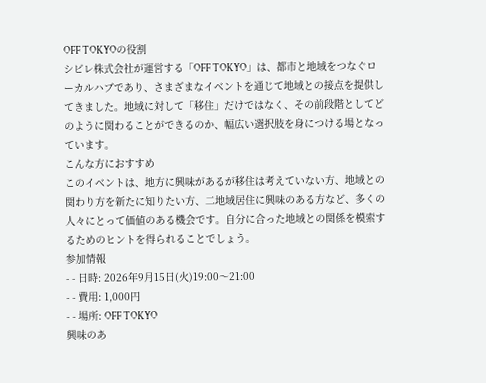OFF TOKYOの役割
シビレ株式会社が運営する「OFF TOKYO」は、都市と地域をつなぐローカルハブであり、さまざまなイベントを通じて地域との接点を提供してきました。地域に対して「移住」だけではなく、その前段階としてどのように関わることができるのか、幅広い選択肢を身につける場となっています。
こんな方におすすめ
このイベントは、地方に興味があるが移住は考えていない方、地域との関わり方を新たに知りたい方、二地域居住に興味のある方など、多くの人々にとって価値のある機会です。自分に合った地域との関係を模索するためのヒントを得られることでしょう。
参加情報
- - 日時: 2026年9月15日(火)19:00〜21:00
- - 費用: 1,000円
- - 場所: OFF TOKYO
興味のあ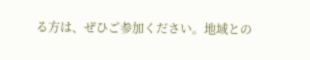る方は、ぜひご参加ください。地域との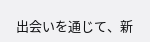出会いを通じて、新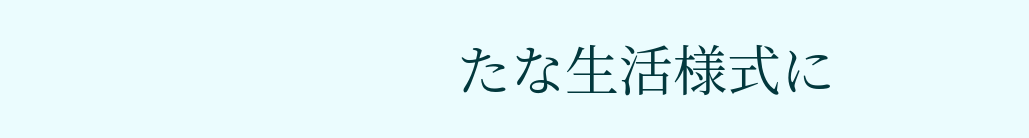たな生活様式に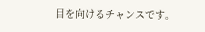目を向けるチャンスです。